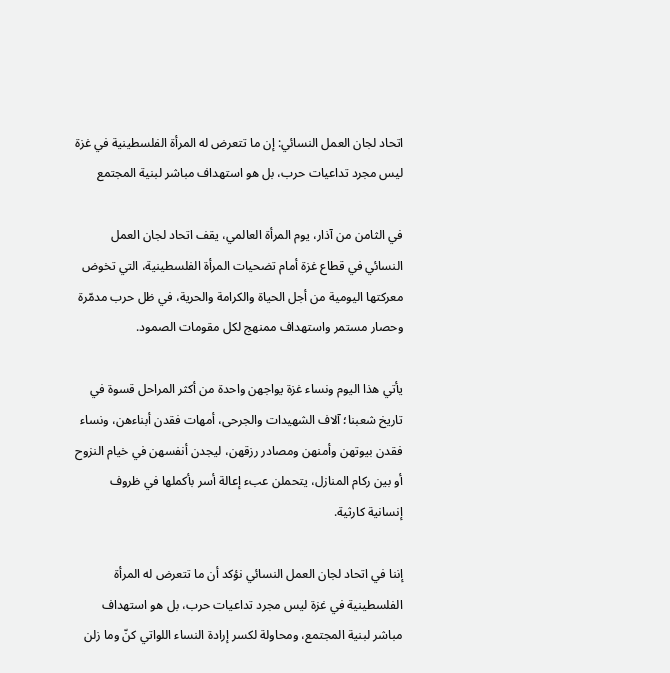اتحاد لجان العمل النسائي: إن ما تتعرض له المرأة الفلسطينية في غزة ليس مجرد تداعيات حرب، بل هو استهداف مباشر لبنية المجتمع

في الثامن من آذار، يوم المرأة العالمي، يقف اتحاد لجان العمل النسائي في قطاع غزة أمام تضحيات المرأة الفلسطينية، التي تخوض معركتها اليومية من أجل الحياة والكرامة والحرية، في ظل حرب مدمّرة وحصار مستمر واستهداف ممنهج لكل مقومات الصمود.

يأتي هذا اليوم ونساء غزة يواجهن واحدة من أكثر المراحل قسوة في تاريخ شعبنا؛ آلاف الشهيدات والجرحى، أمهات فقدن أبناءهن، ونساء فقدن بيوتهن وأمنهن ومصادر رزقهن، ليجدن أنفسهن في خيام النزوح أو بين ركام المنازل، يتحملن عبء إعالة أسر بأكملها في ظروف إنسانية كارثية.

إننا في اتحاد لجان العمل النسائي نؤكد أن ما تتعرض له المرأة الفلسطينية في غزة ليس مجرد تداعيات حرب، بل هو استهداف مباشر لبنية المجتمع، ومحاولة لكسر إرادة النساء اللواتي كنّ وما زلن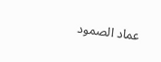عماد الصمود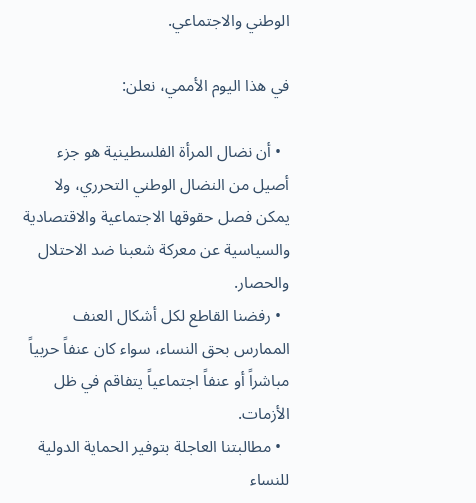الوطني والاجتماعي.

في هذا اليوم الأممي، نعلن:

  • أن نضال المرأة الفلسطينية هو جزء أصيل من النضال الوطني التحرري، ولا يمكن فصل حقوقها الاجتماعية والاقتصادية والسياسية عن معركة شعبنا ضد الاحتلال والحصار.
  • رفضنا القاطع لكل أشكال العنف الممارس بحق النساء، سواء كان عنفاً حربياً مباشراً أو عنفاً اجتماعياً يتفاقم في ظل الأزمات.
  • مطالبتنا العاجلة بتوفير الحماية الدولية للنساء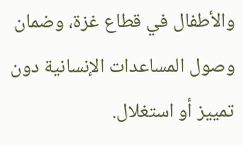والأطفال في قطاع غزة، وضمان وصول المساعدات الإنسانية دون تمييز أو استغلال.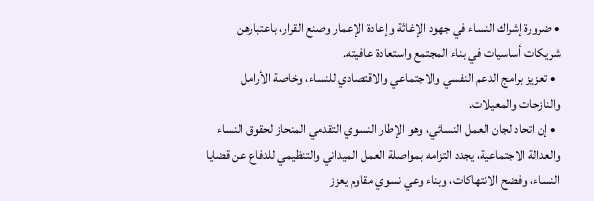• ضرورة إشراك النساء في جهود الإغاثة وإعادة الإعمار وصنع القرار، باعتبارهن شريكات أساسيات في بناء المجتمع واستعادة عافيته.
  • تعزيز برامج الدعم النفسي والاجتماعي والاقتصادي للنساء، وخاصة الأرامل والنازحات والمعيلات.
  • إن اتحاد لجان العمل النسائي، وهو الإطار النسوي التقدمي المنحاز لحقوق النساء والعدالة الاجتماعية، يجدد التزامه بمواصلة العمل الميداني والتنظيمي للدفاع عن قضايا النساء، وفضح الانتهاكات، وبناء وعي نسوي مقاوم يعزز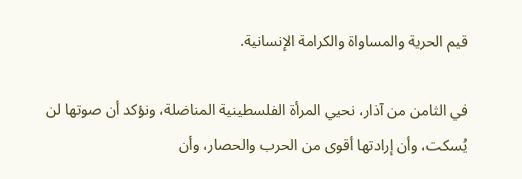قيم الحرية والمساواة والكرامة الإنسانية.

في الثامن من آذار، نحيي المرأة الفلسطينية المناضلة، ونؤكد أن صوتها لن يُسكت، وأن إرادتها أقوى من الحرب والحصار، وأن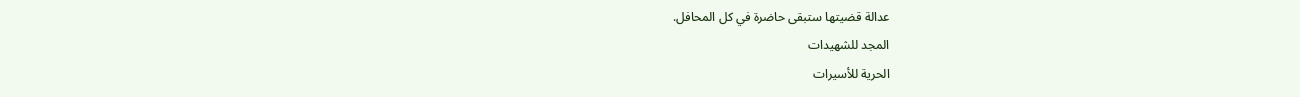عدالة قضيتها ستبقى حاضرة في كل المحافل.
المجد للشهيدات
الحرية للأسيرات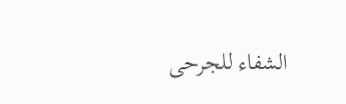الشفاء للجرحى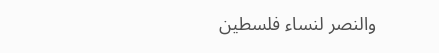والنصر لنساء فلسطين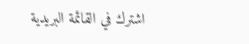اشترك في القائمة البريدية